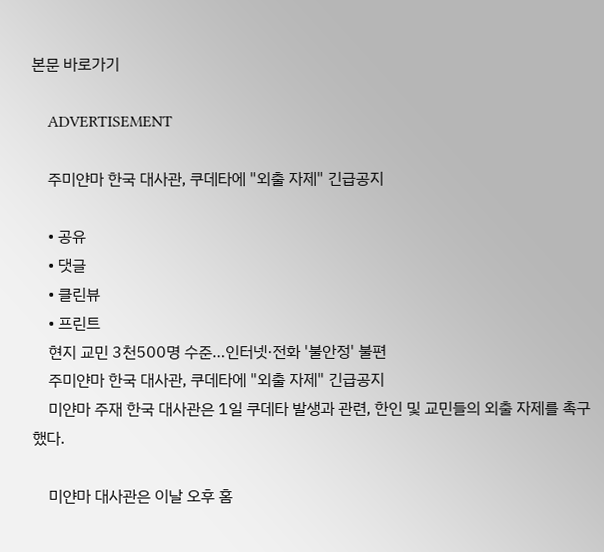본문 바로가기

    ADVERTISEMENT

    주미얀마 한국 대사관, 쿠데타에 "외출 자제" 긴급공지

    • 공유
    • 댓글
    • 클린뷰
    • 프린트
    현지 교민 3천500명 수준…인터넷·전화 '불안정' 불편
    주미얀마 한국 대사관, 쿠데타에 "외출 자제" 긴급공지
    미얀마 주재 한국 대사관은 1일 쿠데타 발생과 관련, 한인 및 교민들의 외출 자제를 촉구했다.

    미얀마 대사관은 이날 오후 홈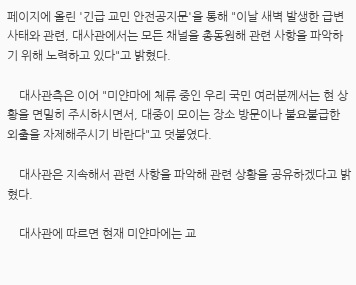페이지에 올린 '긴급 교민 안전공지문'을 통해 "이날 새벽 발생한 급변 사태와 관련, 대사관에서는 모든 채널을 총동원해 관련 사항을 파악하기 위해 노력하고 있다"고 밝혔다.

    대사관측은 이어 "미얀마에 체류 중인 우리 국민 여러분께서는 현 상황을 면밀히 주시하시면서, 대중이 모이는 장소 방문이나 불요불급한 외출을 자제해주시기 바란다"고 덧붙였다.

    대사관은 지속해서 관련 사항을 파악해 관련 상황을 공유하겠다고 밝혔다.

    대사관에 따르면 현재 미얀마에는 교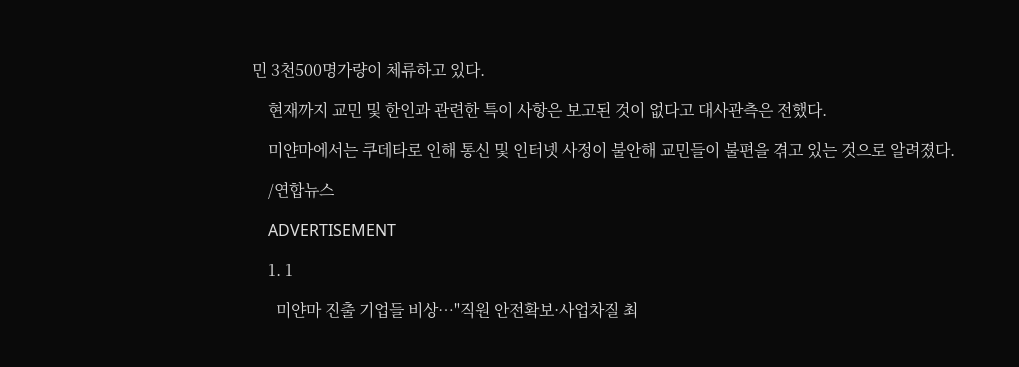민 3천500명가량이 체류하고 있다.

    현재까지 교민 및 한인과 관련한 특이 사항은 보고된 것이 없다고 대사관측은 전했다.

    미얀마에서는 쿠데타로 인해 통신 및 인터넷 사정이 불안해 교민들이 불편을 겪고 있는 것으로 알려졌다.

    /연합뉴스

    ADVERTISEMENT

    1. 1

      미얀마 진출 기업들 비상…"직원 안전확보·사업차질 최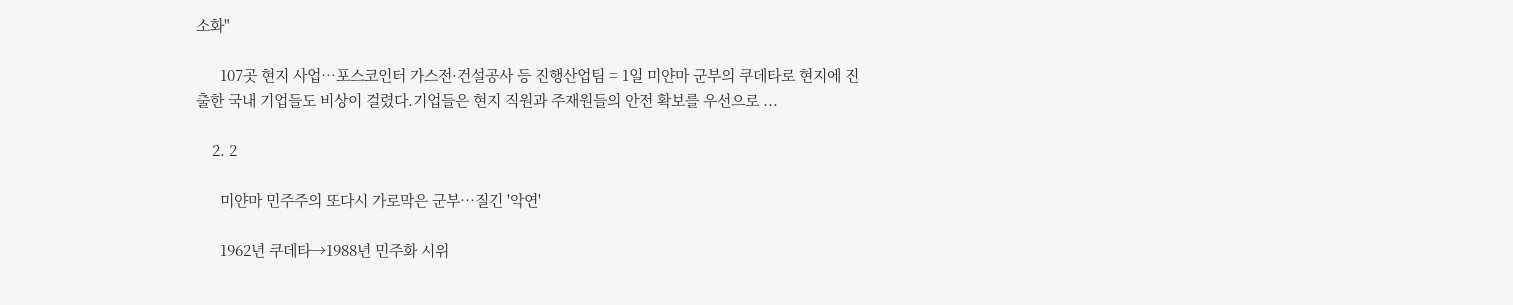소화"

      107곳 현지 사업…포스코인터 가스전·건설공사 등 진행산업팀 = 1일 미얀마 군부의 쿠데타로 현지에 진출한 국내 기업들도 비상이 걸렸다.기업들은 현지 직원과 주재원들의 안전 확보를 우선으로 ...

    2. 2

      미얀마 민주주의 또다시 가로막은 군부…질긴 '악연'

      1962년 쿠데타→1988년 민주화 시위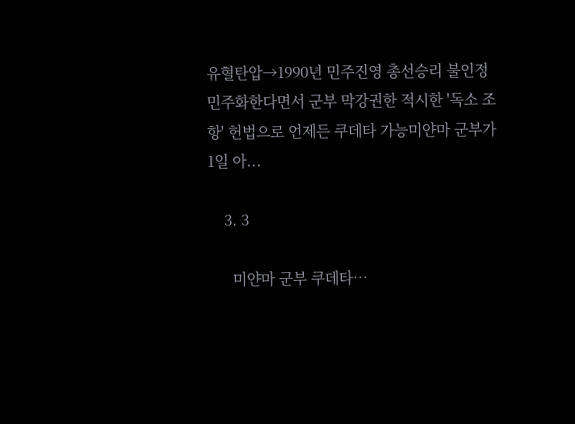유혈탄압→1990년 민주진영 총선승리 불인정민주화한다면서 군부 막강권한 적시한 '독소 조항' 헌법으로 언제든 쿠데타 가능미얀마 군부가 1일 아...

    3. 3

      미얀마 군부 쿠데타…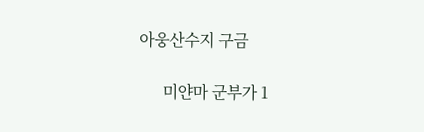아웅산수지 구금

      미얀마 군부가 1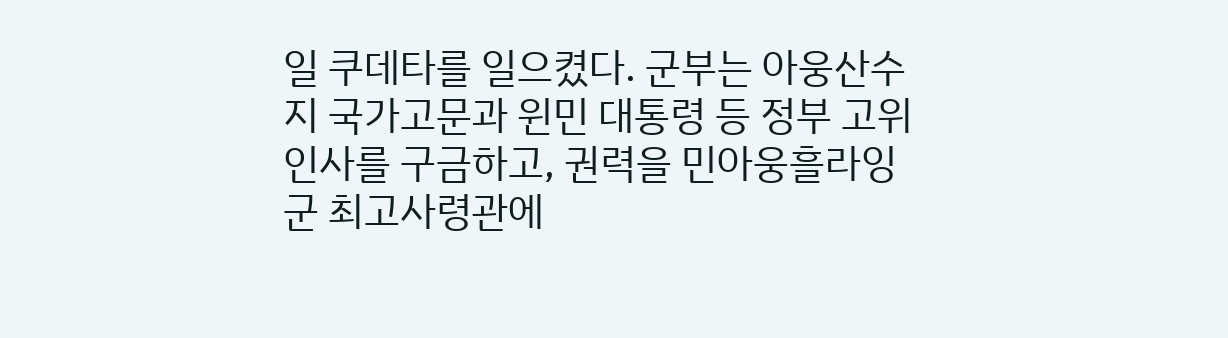일 쿠데타를 일으켰다. 군부는 아웅산수지 국가고문과 윈민 대통령 등 정부 고위 인사를 구금하고, 권력을 민아웅흘라잉 군 최고사령관에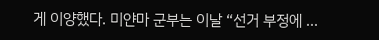게 이양했다. 미얀마 군부는 이날 “선거 부정에 ...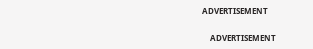ADVERTISEMENT

    ADVERTISEMENT